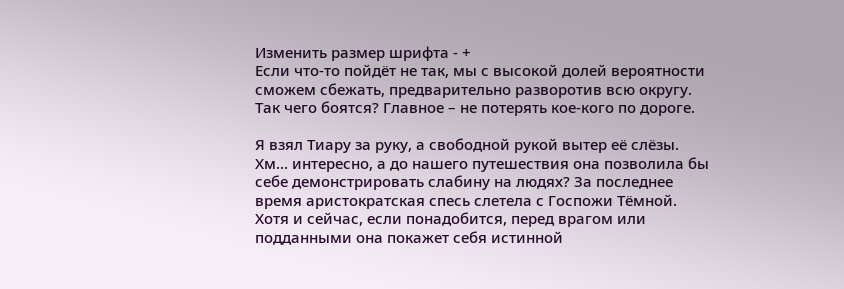Изменить размер шрифта - +
Если что-то пойдёт не так, мы с высокой долей вероятности сможем сбежать, предварительно разворотив всю округу. Так чего боятся? Главное – не потерять кое-кого по дороге.

Я взял Тиару за руку, а свободной рукой вытер её слёзы. Хм… интересно, а до нашего путешествия она позволила бы себе демонстрировать слабину на людях? За последнее время аристократская спесь слетела с Госпожи Тёмной. Хотя и сейчас, если понадобится, перед врагом или подданными она покажет себя истинной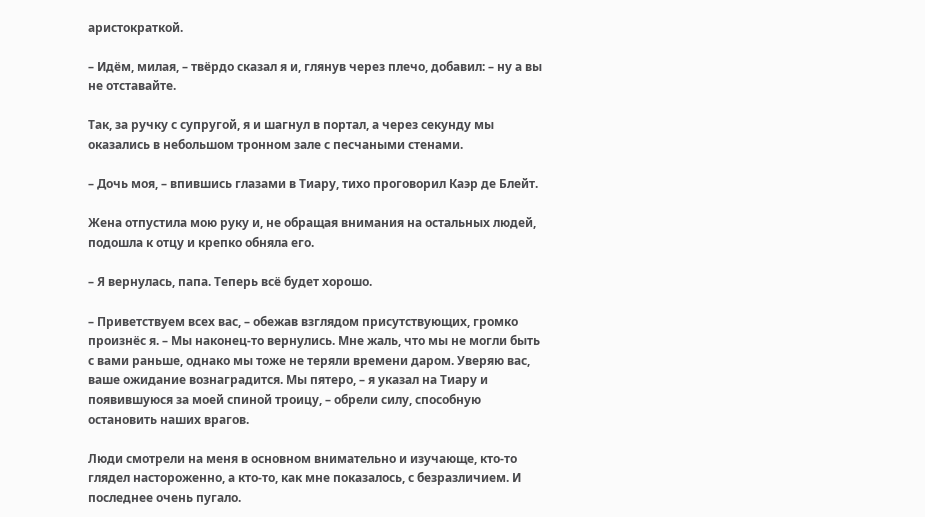аристократкой.

– Идём, милая, – твёрдо сказал я и, глянув через плечо, добавил: – ну а вы не отставайте.

Так, за ручку с супругой, я и шагнул в портал, а через секунду мы оказались в небольшом тронном зале с песчаными стенами.

– Дочь моя, – впившись глазами в Тиару, тихо проговорил Каэр де Блейт.

Жена отпустила мою руку и, не обращая внимания на остальных людей, подошла к отцу и крепко обняла его.

– Я вернулась, папа. Теперь всё будет хорошо.

– Приветствуем всех вас, – обежав взглядом присутствующих, громко произнёс я. – Мы наконец-то вернулись. Мне жаль, что мы не могли быть с вами раньше, однако мы тоже не теряли времени даром. Уверяю вас, ваше ожидание вознаградится. Мы пятеро, – я указал на Тиару и появившуюся за моей спиной троицу, – обрели силу, способную остановить наших врагов.

Люди смотрели на меня в основном внимательно и изучающе, кто-то глядел настороженно, а кто-то, как мне показалось, с безразличием. И последнее очень пугало.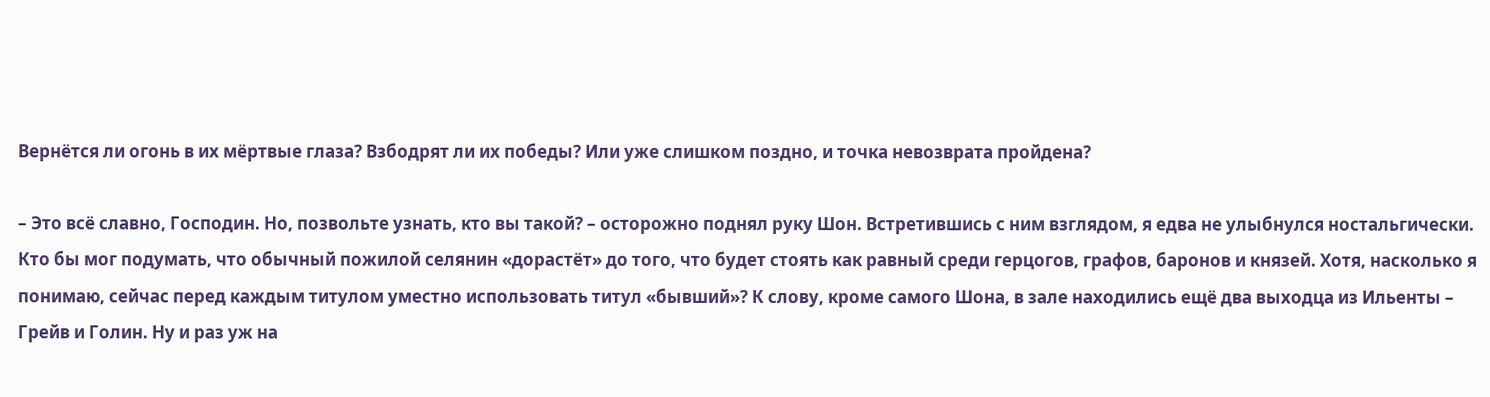Вернётся ли огонь в их мёртвые глаза? Взбодрят ли их победы? Или уже слишком поздно, и точка невозврата пройдена?

– Это всё славно, Господин. Но, позвольте узнать, кто вы такой? – осторожно поднял руку Шон. Встретившись с ним взглядом, я едва не улыбнулся ностальгически. Кто бы мог подумать, что обычный пожилой селянин «дорастёт» до того, что будет стоять как равный среди герцогов, графов, баронов и князей. Хотя, насколько я понимаю, сейчас перед каждым титулом уместно использовать титул «бывший»? К слову, кроме самого Шона, в зале находились ещё два выходца из Ильенты – Грейв и Голин. Ну и раз уж на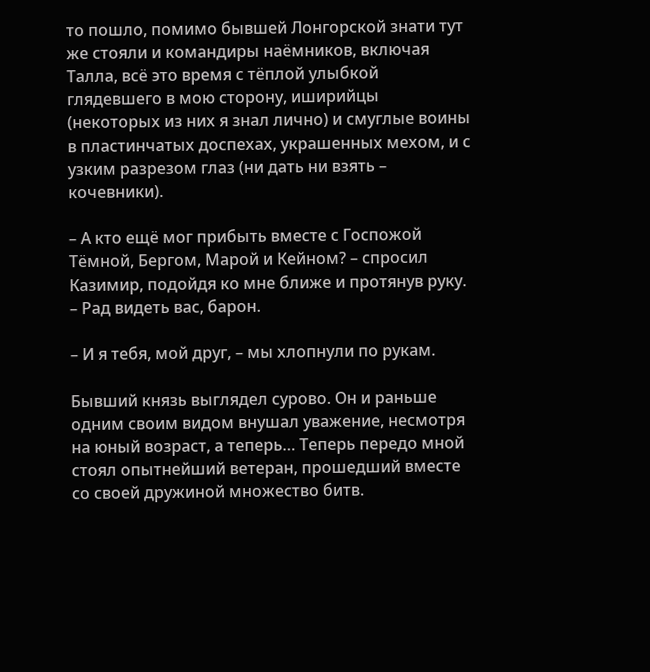то пошло, помимо бывшей Лонгорской знати тут же стояли и командиры наёмников, включая Талла, всё это время с тёплой улыбкой глядевшего в мою сторону, иширийцы (некоторых из них я знал лично) и смуглые воины в пластинчатых доспехах, украшенных мехом, и с узким разрезом глаз (ни дать ни взять – кочевники).

– А кто ещё мог прибыть вместе с Госпожой Тёмной, Бергом, Марой и Кейном? – спросил Казимир, подойдя ко мне ближе и протянув руку. – Рад видеть вас, барон.

– И я тебя, мой друг, – мы хлопнули по рукам.

Бывший князь выглядел сурово. Он и раньше одним своим видом внушал уважение, несмотря на юный возраст, а теперь… Теперь передо мной стоял опытнейший ветеран, прошедший вместе со своей дружиной множество битв.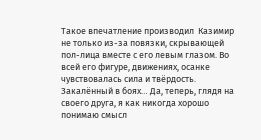Такое впечатление производил  Казимир не только из-за повязки, скрывающей пол-лица вместе с его левым глазом. Во всей его фигуре, движениях, осанке чувствовалась сила и твёрдость. Закалённый в боях… Да, теперь, глядя на своего друга, я как никогда хорошо понимаю смысл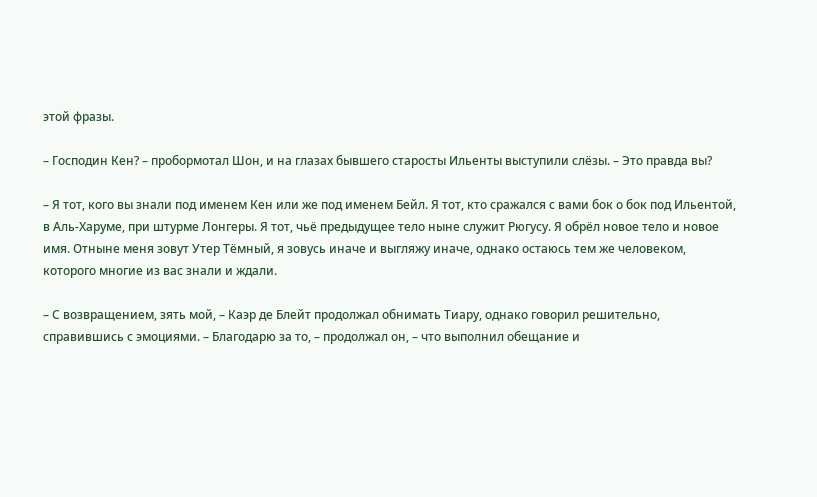этой фразы.

– Господин Кен? – пробормотал Шон, и на глазах бывшего старосты Ильенты выступили слёзы. – Это правда вы?

– Я тот, кого вы знали под именем Кен или же под именем Бейл. Я тот, кто сражался с вами бок о бок под Ильентой, в Аль-Харуме, при штурме Лонгеры. Я тот, чьё предыдущее тело ныне служит Рюгусу. Я обрёл новое тело и новое имя. Отныне меня зовут Утер Тёмный, я зовусь иначе и выгляжу иначе, однако остаюсь тем же человеком, которого многие из вас знали и ждали.

– С возвращением, зять мой, – Каэр де Блейт продолжал обнимать Тиару, однако говорил решительно, справившись с эмоциями. – Благодарю за то, – продолжал он, – что выполнил обещание и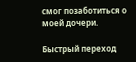смог позаботиться о моей дочери.

Быстрый переход